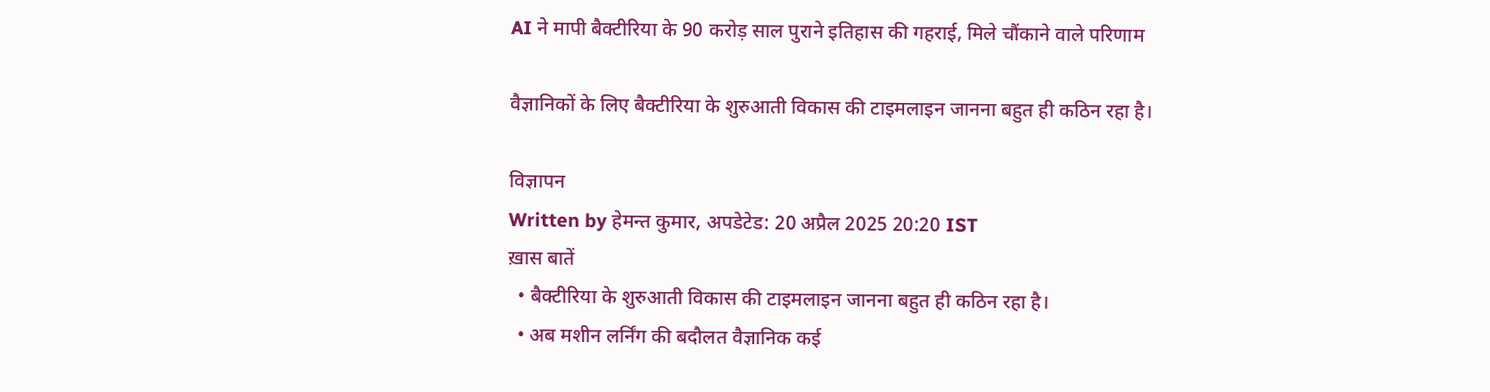AI ने मापी बैक्टीरिया के 90 करोड़ साल पुराने इतिहास की गहराई, मिले चौंकाने वाले परिणाम

वैज्ञानिकों के लिए बैक्टीरिया के शुरुआती विकास की टाइमलाइन जानना बहुत ही कठिन रहा है।

विज्ञापन
Written by हेमन्त कुमार, अपडेटेड: 20 अप्रैल 2025 20:20 IST
ख़ास बातें
  • बैक्टीरिया के शुरुआती विकास की टाइमलाइन जानना बहुत ही कठिन रहा है।
  • अब मशीन लर्निंग की बदौलत वैज्ञानिक कई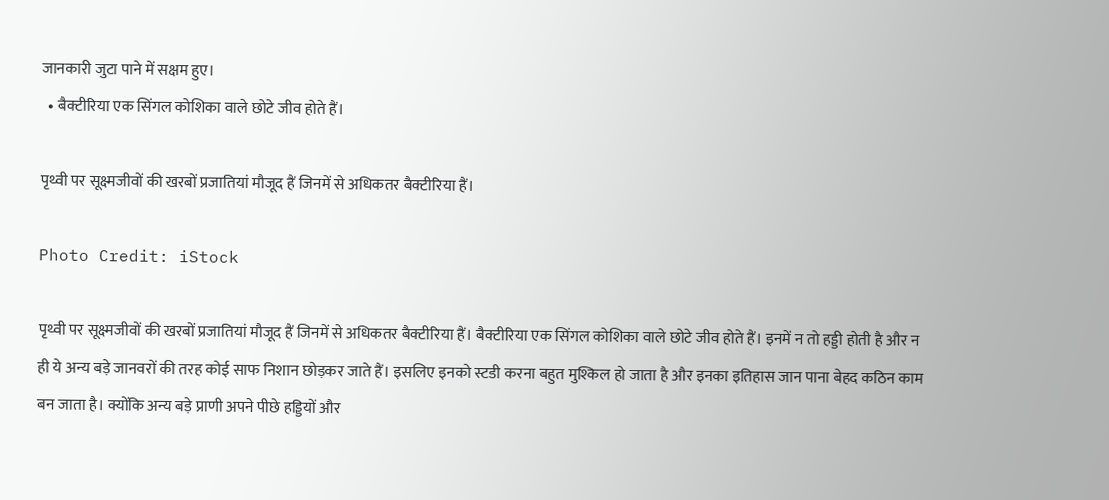जानकारी जुटा पाने में सक्षम हुए।
  • बैक्टीरिया एक सिंगल कोशिका वाले छोटे जीव होते हैं।

पृथ्वी पर सूक्ष्मजीवों की खरबों प्रजातियां मौजूद हैं जिनमें से अधिकतर बैक्टीरिया हैं।

Photo Credit: iStock

पृथ्वी पर सूक्ष्मजीवों की खरबों प्रजातियां मौजूद हैं जिनमें से अधिकतर बैक्टीरिया हैं। बैक्टीरिया एक सिंगल कोशिका वाले छोटे जीव होते हैं। इनमें न तो हड्डी होती है और न ही ये अन्य बड़े जानवरों की तरह कोई साफ निशान छोड़कर जाते हैं। इसलिए इनको स्टडी करना बहुत मुश्किल हो जाता है और इनका इतिहास जान पाना बेहद कठिन काम बन जाता है। क्योंकि अन्य बड़े प्राणी अपने पीछे हड्डियों और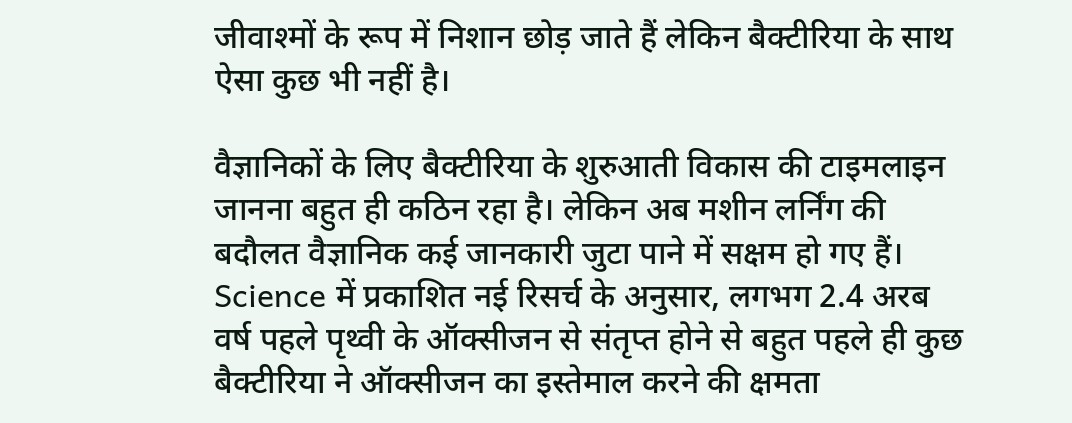जीवाश्मों के रूप में निशान छोड़ जाते हैं लेकिन बैक्टीरिया के साथ ऐसा कुछ भी नहीं है।

वैज्ञानिकों के लिए बैक्टीरिया के शुरुआती विकास की टाइमलाइन जानना बहुत ही कठिन रहा है। लेकिन अब मशीन लर्निंग की बदौलत वैज्ञानिक कई जानकारी जुटा पाने में सक्षम हो गए हैं। Science में प्रकाशित नई रिसर्च के अनुसार, लगभग 2.4 अरब वर्ष पहले पृथ्वी के ऑक्सीजन से संतृप्त होने से बहुत पहले ही कुछ बैक्टीरिया ने ऑक्सीजन का इस्तेमाल करने की क्षमता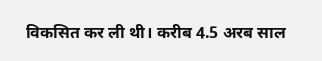विकसित कर ली थी। करीब 4.5 अरब साल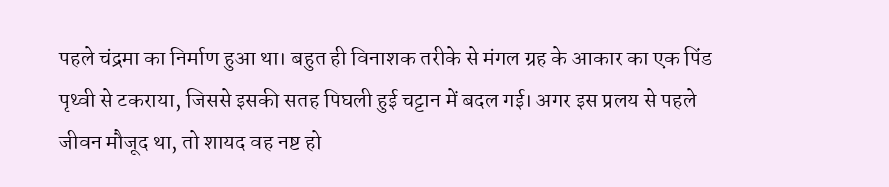पहले चंद्रमा का निर्माण हुआ था। बहुत ही विनाशक तरीके से मंगल ग्रह के आकार का एक पिंड पृथ्वी से टकराया, जिससे इसकी सतह पिघली हुई चट्टान में बदल गई। अगर इस प्रलय से पहले जीवन मौजूद था, तो शायद वह नष्ट हो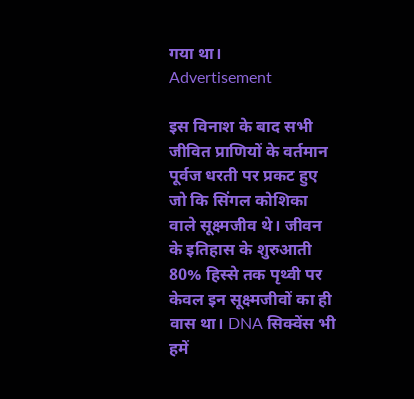गया था।
Advertisement

इस विनाश के बाद सभी जीवित प्राणियों के वर्तमान पूर्वज धरती पर प्रकट हुए जो कि सिंगल कोशिका वाले सूक्ष्मजीव थे। जीवन के इतिहास के शुरुआती 80% हिस्से तक पृथ्वी पर केवल इन सूक्ष्मजीवों का ही वास था। DNA सिक्वेंस भी हमें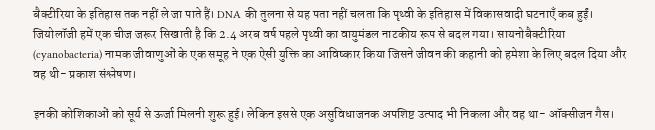बैक्टीरिया के इतिहास तक नहीं ले जा पाते हैं। DNA की तुलना से यह पता नहीं चलता कि पृथ्वी के इतिहास में विकासवादी घटनाएँ कब हुईं। जियोलॉजी हमें एक चीज जरूर सिखाती है कि 2.4 अरब वर्ष पहले पृथ्वी का वायुमंडल नाटकीय रूप से बदल गया। सायनोबैक्टीरिया (cyanobacteria) नामक जीवाणुओं के एक समूह ने एक ऐसी युक्ति का आविष्कार किया जिसने जीवन की कहानी को हमेशा के लिए बदल दिया और वह थी- प्रकाश संश्लेषण।

इनकी कोशिकाओं को सूर्य से ऊर्जा मिलनी शुरू हुई। लेकिन इससे एक असुविधाजनक अपशिष्ट उत्पाद भी निकला और वह था- ऑक्सीजन गैस।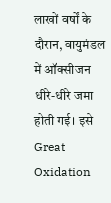लाखों वर्षों के दौरान, वायुमंडल में ऑक्सीजन धीरे-धीरे जमा होती गई। इसे Great Oxidation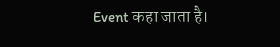Event कहा जाता है।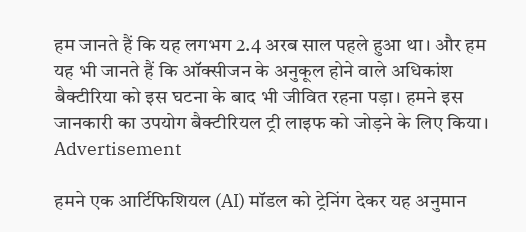हम जानते हैं कि यह लगभग 2.4 अरब साल पहले हुआ था। और हम यह भी जानते हैं कि ऑक्सीजन के अनुकूल होने वाले अधिकांश बैक्टीरिया को इस घटना के बाद भी जीवित रहना पड़ा। हमने इस जानकारी का उपयोग बैक्टीरियल ट्री लाइफ को जोड़ने के लिए किया।
Advertisement

हमने एक आर्टिफिशियल (AI) मॉडल को ट्रेनिंग देकर यह अनुमान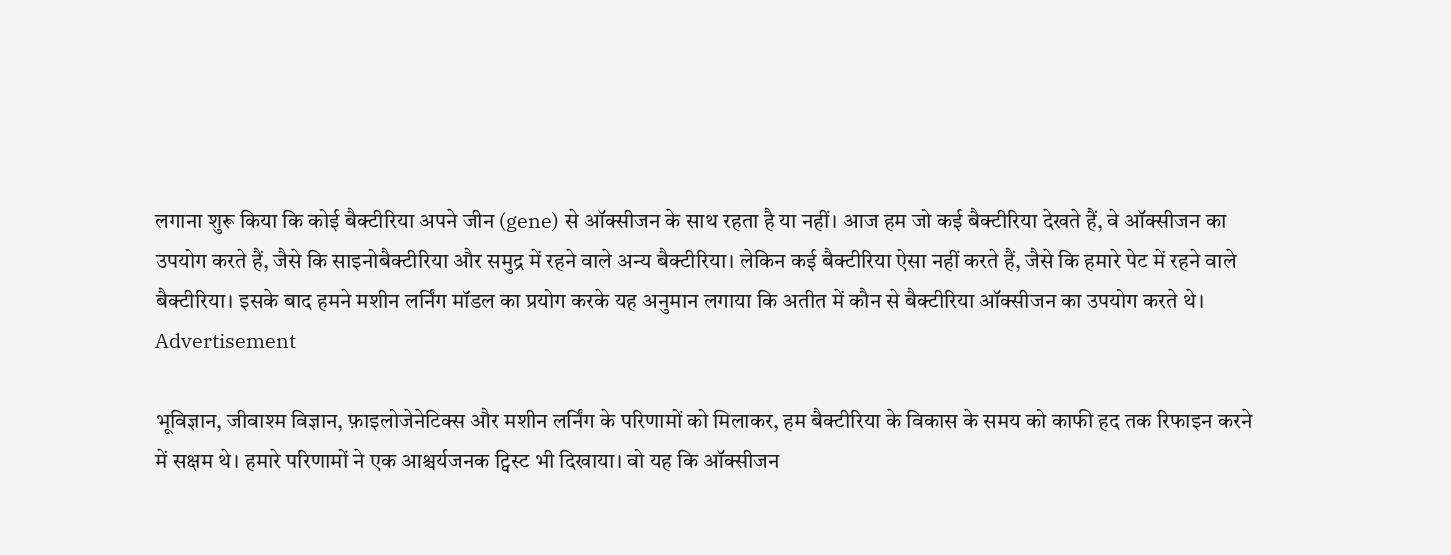लगाना शुरू किया कि कोई बैक्टीरिया अपने जीन (gene) से ऑक्सीजन के साथ रहता है या नहीं। आज हम जो कई बैक्टीरिया देखते हैं, वे ऑक्सीजन का उपयोग करते हैं, जैसे कि साइनोबैक्टीरिया और समुद्र में रहने वाले अन्य बैक्टीरिया। लेकिन कई बैक्टीरिया ऐसा नहीं करते हैं, जैसे कि हमारे पेट में रहने वाले बैक्टीरिया। इसके बाद हमने मशीन लर्निंग मॉडल का प्रयोग करके यह अनुमान लगाया कि अतीत में कौन से बैक्टीरिया ऑक्सीजन का उपयोग करते थे।
Advertisement

भूविज्ञान, जीवाश्म विज्ञान, फ़ाइलोजेनेटिक्स और मशीन लर्निंग के परिणामों को मिलाकर, हम बैक्टीरिया के विकास के समय को काफी हद तक रिफाइन करने में सक्षम थे। हमारे परिणामों ने एक आश्चर्यजनक ट्विस्ट भी दिखाया। वो यह कि ऑक्सीजन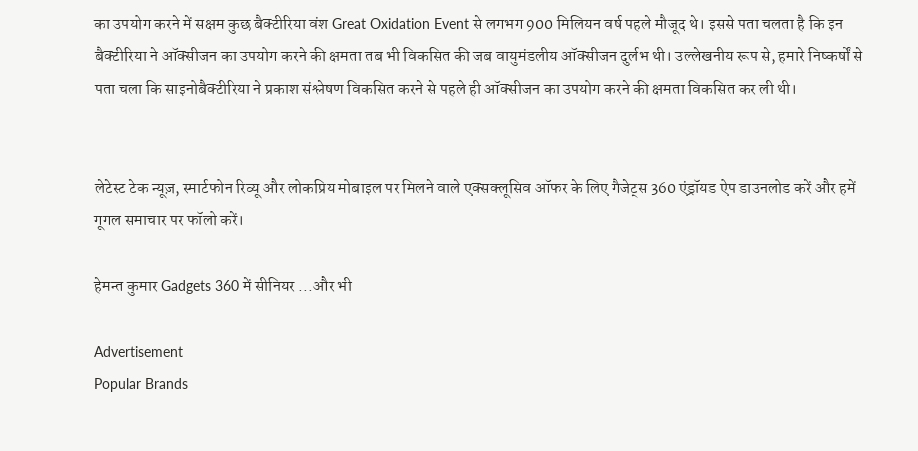का उपयोग करने में सक्षम कुछ बैक्टीरिया वंश Great Oxidation Event से लगभग 900 मिलियन वर्ष पहले मौजूद थे। इससे पता चलता है कि इन बैक्टीरिया ने ऑक्सीजन का उपयोग करने की क्षमता तब भी विकसित की जब वायुमंडलीय ऑक्सीजन दुर्लभ थी। उल्लेखनीय रूप से, हमारे निष्कर्षों से पता चला कि साइनोबैक्टीरिया ने प्रकाश संश्लेषण विकसित करने से पहले ही ऑक्सीजन का उपयोग करने की क्षमता विकसित कर ली थी।


लेटेस्ट टेक न्यूज़, स्मार्टफोन रिव्यू और लोकप्रिय मोबाइल पर मिलने वाले एक्सक्लूसिव ऑफर के लिए गैजेट्स 360 एंड्रॉयड ऐप डाउनलोड करें और हमें गूगल समाचार पर फॉलो करें।

हेमन्त कुमार Gadgets 360 में सीनियर ...और भी

Advertisement
Popular Brands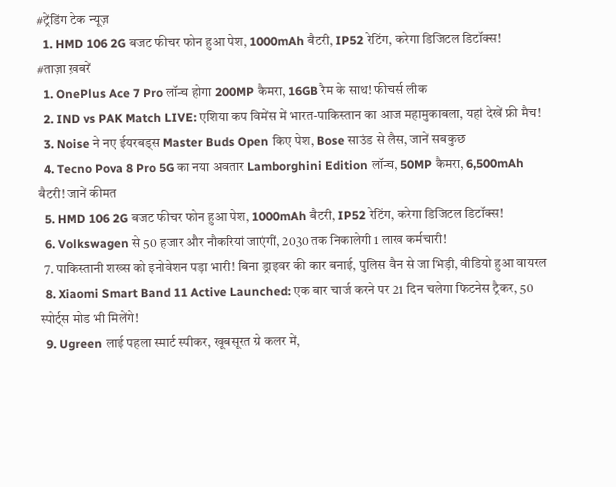#ट्रेंडिंग टेक न्यूज़
  1. HMD 106 2G बजट फीचर फोन हुआ पेश, 1000mAh बैटरी, IP52 रेटिंग, करेगा डिजिटल डिटॉक्स!
#ताज़ा ख़बरें
  1. OnePlus Ace 7 Pro लॉन्च होगा 200MP कैमरा, 16GB रैम के साथ! फीचर्स लीक
  2. IND vs PAK Match LIVE: एशिया कप विमेंस में भारत-पाकिस्तान का आज महामुकाबला, यहां देखें फ्री मैच!
  3. Noise ने नए ईयरबड्स Master Buds Open किए पेश, Bose साउंड से लैस, जानें सबकुछ
  4. Tecno Pova 8 Pro 5G का नया अवतार Lamborghini Edition लॉन्च, 50MP कैमरा, 6,500mAh बैटरी! जानें कीमत
  5. HMD 106 2G बजट फीचर फोन हुआ पेश, 1000mAh बैटरी, IP52 रेटिंग, करेगा डिजिटल डिटॉक्स!
  6. Volkswagen से 50 हजार और नौकरियां जाएंगीं, 2030 तक निकालेगी 1 लाख कर्मचारी!
  7. पाकिस्तानी शख्स को इनोवेशन पड़ा भारी! बिना ड्राइवर की कार बनाई, पुलिस वैन से जा भिड़ी, वीडियो हुआ वायरल
  8. Xiaomi Smart Band 11 Active Launched: एक बार चार्ज करने पर 21 दिन चलेगा फिटनेस ट्रैकर, 50 स्पोर्ट्स मोड भी मिलेंगे!
  9. Ugreen लाई पहला स्मार्ट स्पीकर, खूबसूरत ग्रे कलर में,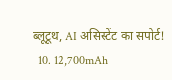ब्लूटूथ, AI असिस्टेंट का सपोर्ट!
  10. 12,700mAh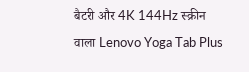बैटरी और 4K 144Hz स्क्रीन वाला Lenovo Yoga Tab Plus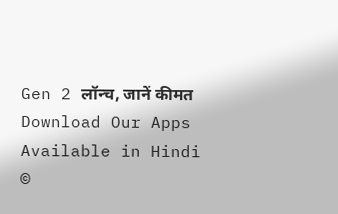Gen 2 लॉन्च, जानें कीमत
Download Our Apps
Available in Hindi
©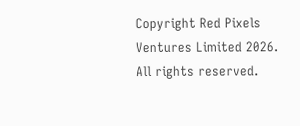Copyright Red Pixels Ventures Limited 2026. All rights reserved.